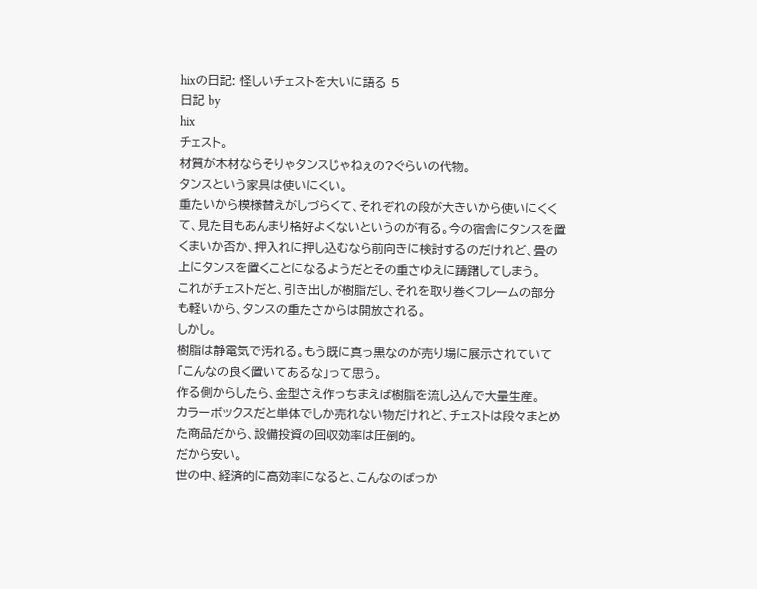hixの日記: 怪しいチェストを大いに語る 5
日記 by
hix
チェスト。
材質が木材ならそりゃタンスじゃねぇの?ぐらいの代物。
タンスという家具は使いにくい。
重たいから模様替えがしづらくて、それぞれの段が大きいから使いにくくて、見た目もあんまり格好よくないというのが有る。今の宿舎にタンスを置くまいか否か、押入れに押し込むなら前向きに検討するのだけれど、畳の上にタンスを置くことになるようだとその重さゆえに躊躇してしまう。
これがチェストだと、引き出しが樹脂だし、それを取り巻くフレームの部分も軽いから、タンスの重たさからは開放される。
しかし。
樹脂は静電気で汚れる。もう既に真っ黒なのが売り場に展示されていて「こんなの良く置いてあるな」って思う。
作る側からしたら、金型さえ作っちまえば樹脂を流し込んで大量生産。
カラーボックスだと単体でしか売れない物だけれど、チェストは段々まとめた商品だから、設備投資の回収効率は圧倒的。
だから安い。
世の中、経済的に高効率になると、こんなのばっか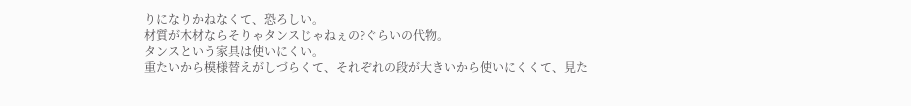りになりかねなくて、恐ろしい。
材質が木材ならそりゃタンスじゃねぇの?ぐらいの代物。
タンスという家具は使いにくい。
重たいから模様替えがしづらくて、それぞれの段が大きいから使いにくくて、見た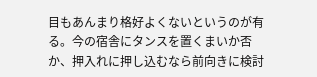目もあんまり格好よくないというのが有る。今の宿舎にタンスを置くまいか否か、押入れに押し込むなら前向きに検討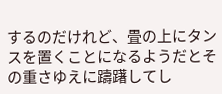するのだけれど、畳の上にタンスを置くことになるようだとその重さゆえに躊躇してし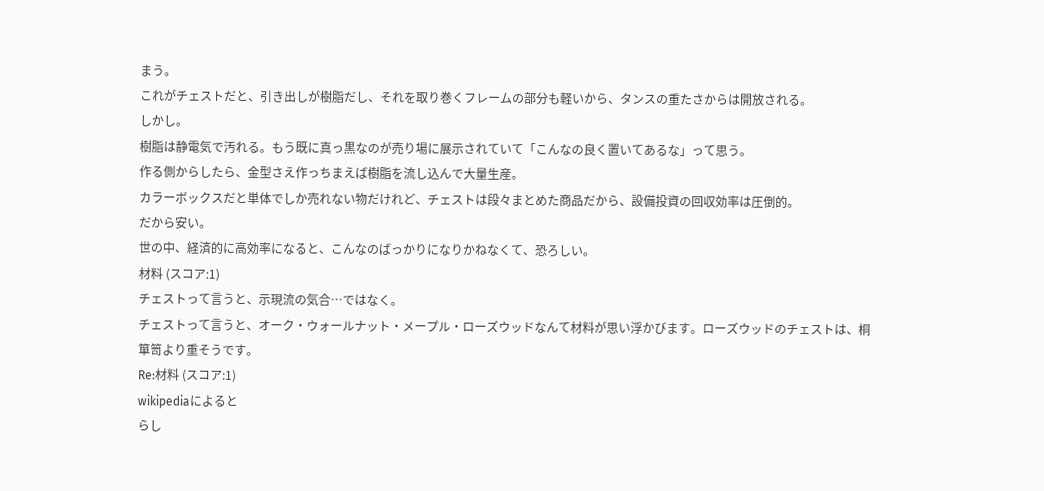まう。
これがチェストだと、引き出しが樹脂だし、それを取り巻くフレームの部分も軽いから、タンスの重たさからは開放される。
しかし。
樹脂は静電気で汚れる。もう既に真っ黒なのが売り場に展示されていて「こんなの良く置いてあるな」って思う。
作る側からしたら、金型さえ作っちまえば樹脂を流し込んで大量生産。
カラーボックスだと単体でしか売れない物だけれど、チェストは段々まとめた商品だから、設備投資の回収効率は圧倒的。
だから安い。
世の中、経済的に高効率になると、こんなのばっかりになりかねなくて、恐ろしい。
材料 (スコア:1)
チェストって言うと、示現流の気合…ではなく。
チェストって言うと、オーク・ウォールナット・メープル・ローズウッドなんて材料が思い浮かびます。ローズウッドのチェストは、桐箪笥より重そうです。
Re:材料 (スコア:1)
wikipediaによると
らし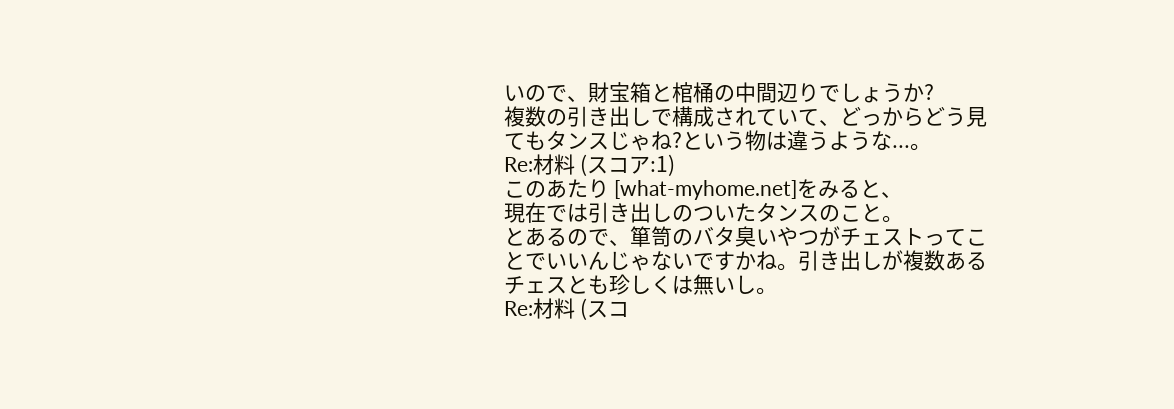いので、財宝箱と棺桶の中間辺りでしょうか?
複数の引き出しで構成されていて、どっからどう見てもタンスじゃね?という物は違うような...。
Re:材料 (スコア:1)
このあたり [what-myhome.net]をみると、
現在では引き出しのついたタンスのこと。
とあるので、箪笥のバタ臭いやつがチェストってことでいいんじゃないですかね。引き出しが複数あるチェスとも珍しくは無いし。
Re:材料 (スコ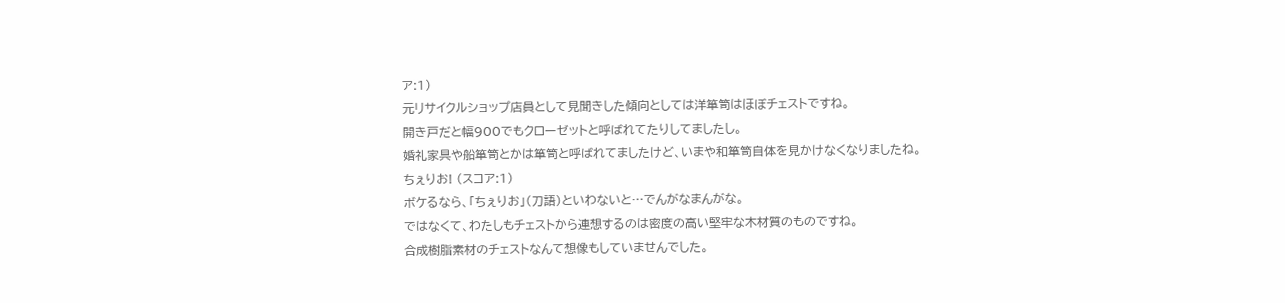ア:1)
元リサイクルショップ店員として見聞きした傾向としては洋箪笥はほぼチェストですね。
開き戸だと幅900でもクローゼットと呼ばれてたりしてましたし。
婚礼家具や船箪笥とかは箪笥と呼ばれてましたけど、いまや和箪笥自体を見かけなくなりましたね。
ちぇりお! (スコア:1)
ボケるなら、「ちぇりお」(刀語)といわないと…でんがなまんがな。
ではなくて、わたしもチェストから連想するのは密度の高い堅牢な木材質のものですね。
合成樹脂素材のチェストなんて想像もしていませんでした。